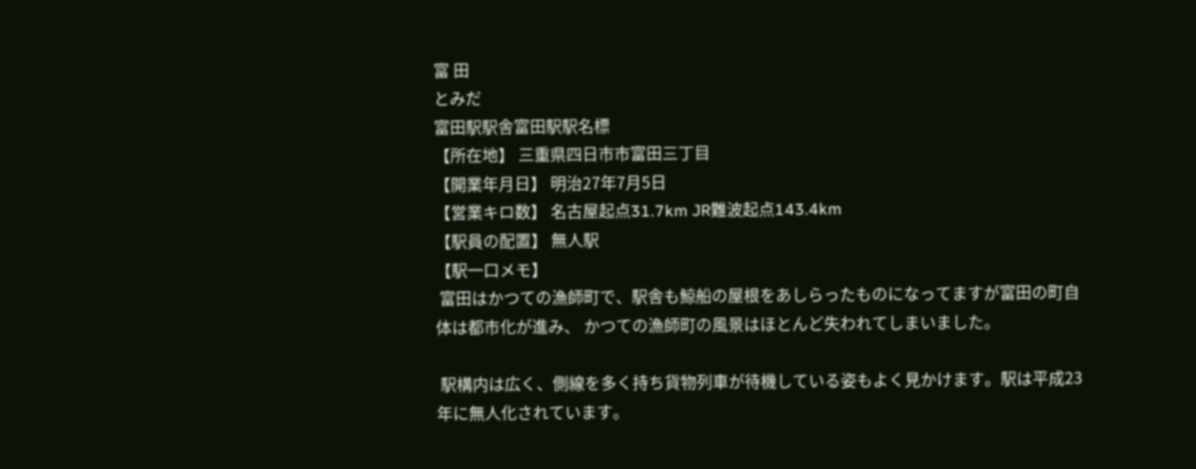富 田
とみだ
富田駅駅舎富田駅駅名標
【所在地】 三重県四日市市富田三丁目
【開業年月日】 明治27年7月5日
【営業キロ数】 名古屋起点31.7km JR難波起点143.4km
【駅員の配置】 無人駅
【駅一口メモ】
 富田はかつての漁師町で、駅舎も鯨船の屋根をあしらったものになってますが富田の町自体は都市化が進み、 かつての漁師町の風景はほとんど失われてしまいました。

 駅構内は広く、側線を多く持ち貨物列車が待機している姿もよく見かけます。駅は平成23年に無人化されています。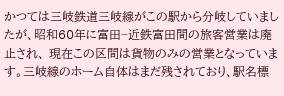かつては三岐鉄道三岐線がこの駅から分岐していましたが、昭和60年に富田−近鉄富田間の旅客営業は廃止され、 現在この区間は貨物のみの営業となっています。三岐線のホーム自体はまだ残されており、駅名標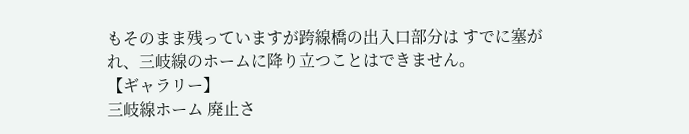もそのまま残っていますが跨線橋の出入口部分は すでに塞がれ、三岐線のホームに降り立つことはできません。
【ギャラリー】
三岐線ホーム 廃止さ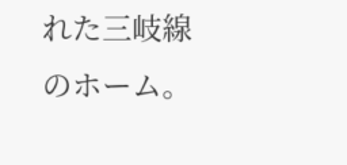れた三岐線のホーム。